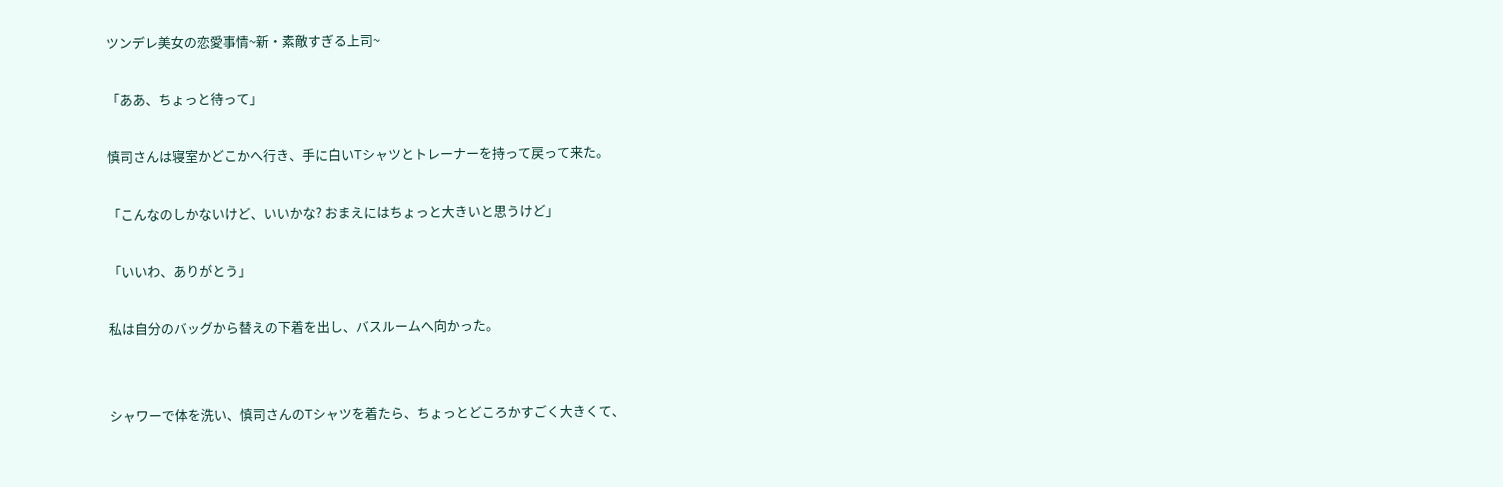ツンデレ美女の恋愛事情~新・素敵すぎる上司~

「ああ、ちょっと待って」

慎司さんは寝室かどこかへ行き、手に白いTシャツとトレーナーを持って戻って来た。

「こんなのしかないけど、いいかな? おまえにはちょっと大きいと思うけど」

「いいわ、ありがとう」

私は自分のバッグから替えの下着を出し、バスルームへ向かった。


シャワーで体を洗い、慎司さんのTシャツを着たら、ちょっとどころかすごく大きくて、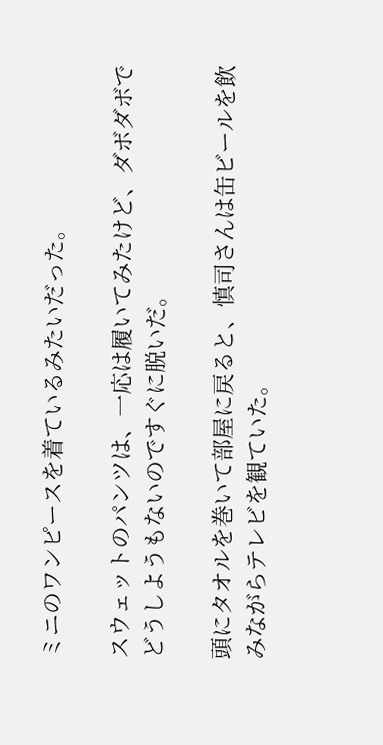ミニのワンピースを着ているみたいだった。

スウェットのパンツは、一応は履いてみたけど、ダボダボでどうしようもないのですぐに脱いだ。

頭にタオルを巻いて部屋に戻ると、慎司さんは缶ビールを飲みながらテレビを観ていた。